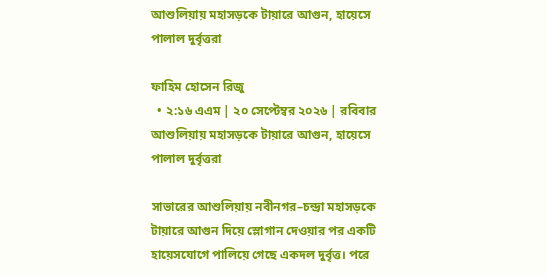আশুলিয়ায় মহাসড়কে টায়ারে আগুন, হায়েসে পালাল দুর্বৃত্তরা

ফাহিম হোসেন রিজু
  • ২:১৬ এএম | ২০ সেপ্টেম্বর ২০২৬ | রবিবার
আশুলিয়ায় মহাসড়কে টায়ারে আগুন, হায়েসে পালাল দুর্বৃত্তরা

সাভারের আশুলিয়ায় নবীনগর–চন্দ্রা মহাসড়কে টায়ারে আগুন দিয়ে স্লোগান দেওয়ার পর একটি হায়েসযোগে পালিয়ে গেছে একদল দুর্বৃত্ত। পরে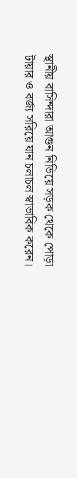স্থানীয় বাসিন্দারা আগুন নিভিয়ে সড়ক থেকে পোড়া টায়ার ও বর্জ্য সরিয়ে যান চলাচল স্বাভাবিক করেন।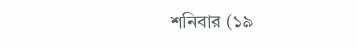শনিবার (১৯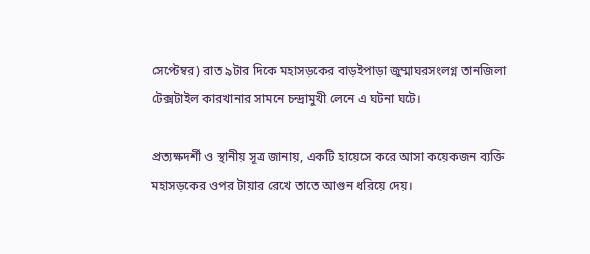সেপ্টেম্বর) রাত ৯টার দিকে মহাসড়কের বাড়ইপাড়া জুম্মাঘরসংলগ্ন তানজিলা টেক্সটাইল কারখানার সামনে চন্দ্রামুখী লেনে এ ঘটনা ঘটে।

প্রত্যক্ষদর্শী ও স্থানীয় সূত্র জানায়, একটি হায়েসে করে আসা কয়েকজন ব্যক্তি মহাসড়কের ওপর টায়ার রেখে তাতে আগুন ধরিয়ে দেয়।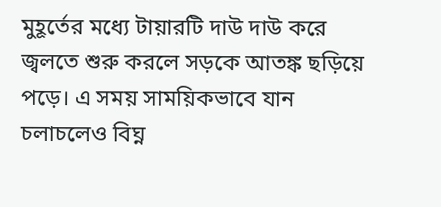মুহূর্তের মধ্যে টায়ারটি দাউ দাউ করে জ্বলতে শুরু করলে সড়কে আতঙ্ক ছড়িয়ে পড়ে। এ সময় সাময়িকভাবে যান চলাচলেও বিঘ্ন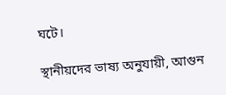ঘটে।

স্থানীয়দের ভাষ্য অনুযায়ী, আগুন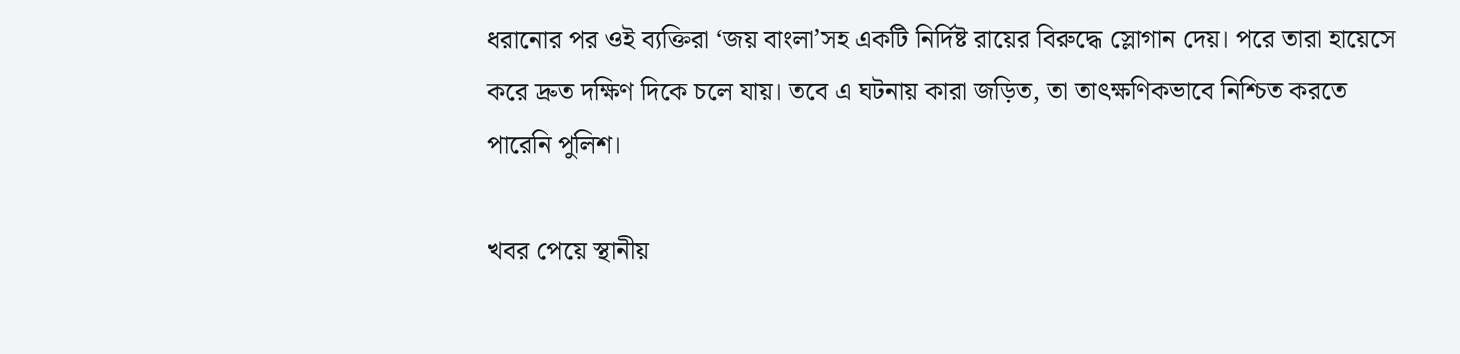ধরানোর পর ওই ব্যক্তিরা ‘জয় বাংলা’সহ একটি নির্দিষ্ট রায়ের বিরুদ্ধে স্লোগান দেয়। পরে তারা হায়েসে করে দ্রুত দক্ষিণ দিকে চলে যায়। তবে এ ঘটনায় কারা জড়িত, তা তাৎক্ষণিকভাবে নিশ্চিত করতে পারেনি পুলিশ।

খবর পেয়ে স্থানীয়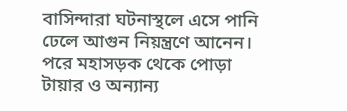বাসিন্দারা ঘটনাস্থলে এসে পানি ঢেলে আগুন নিয়ন্ত্রণে আনেন। পরে মহাসড়ক থেকে পোড়া টায়ার ও অন্যান্য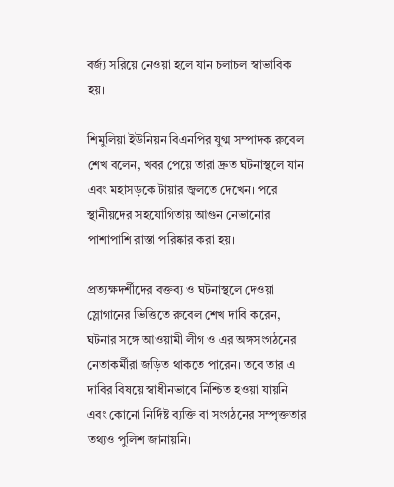বর্জ্য সরিয়ে নেওয়া হলে যান চলাচল স্বাভাবিক হয়।

শিমুলিয়া ইউনিয়ন বিএনপির যুগ্ম সম্পাদক রুবেল শেখ বলেন, খবর পেয়ে তারা দ্রুত ঘটনাস্থলে যান এবং মহাসড়কে টায়ার জ্বলতে দেখেন। পরে স্থানীয়দের সহযোগিতায় আগুন নেভানোর পাশাপাশি রাস্তা পরিষ্কার করা হয়।

প্রত্যক্ষদর্শীদের বক্তব্য ও ঘটনাস্থলে দেওয়া স্লোগানের ভিত্তিতে রুবেল শেখ দাবি করেন, ঘটনার সঙ্গে আওয়ামী লীগ ও এর অঙ্গসংগঠনের নেতাকর্মীরা জড়িত থাকতে পারেন। তবে তার এ দাবির বিষয়ে স্বাধীনভাবে নিশ্চিত হওয়া যায়নি এবং কোনো নির্দিষ্ট ব্যক্তি বা সংগঠনের সম্পৃক্ততার তথ্যও পুলিশ জানায়নি।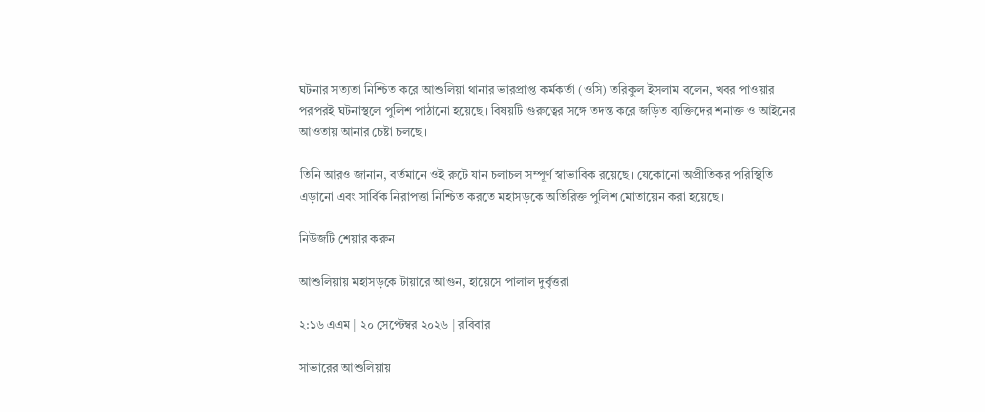ঘটনার সত্যতা নিশ্চিত করে আশুলিয়া থানার ভারপ্রাপ্ত কর্মকর্তা (ওসি) তরিকুল ইসলাম বলেন, খবর পাওয়ার পরপরই ঘটনাস্থলে পুলিশ পাঠানো হয়েছে। বিষয়টি গুরুত্বের সঙ্গে তদন্ত করে জড়িত ব্যক্তিদের শনাক্ত ও আইনের আওতায় আনার চেষ্টা চলছে।

তিনি আরও জানান, বর্তমানে ওই রুটে যান চলাচল সম্পূর্ণ স্বাভাবিক রয়েছে। যেকোনো অপ্রীতিকর পরিস্থিতি এড়ানো এবং সার্বিক নিরাপত্তা নিশ্চিত করতে মহাসড়কে অতিরিক্ত পুলিশ মোতায়েন করা হয়েছে।

নিউজটি শেয়ার করুন

আশুলিয়ায় মহাসড়কে টায়ারে আগুন, হায়েসে পালাল দুর্বৃত্তরা

২:১৬ এএম | ২০ সেপ্টেম্বর ২০২৬ | রবিবার

সাভারের আশুলিয়ায়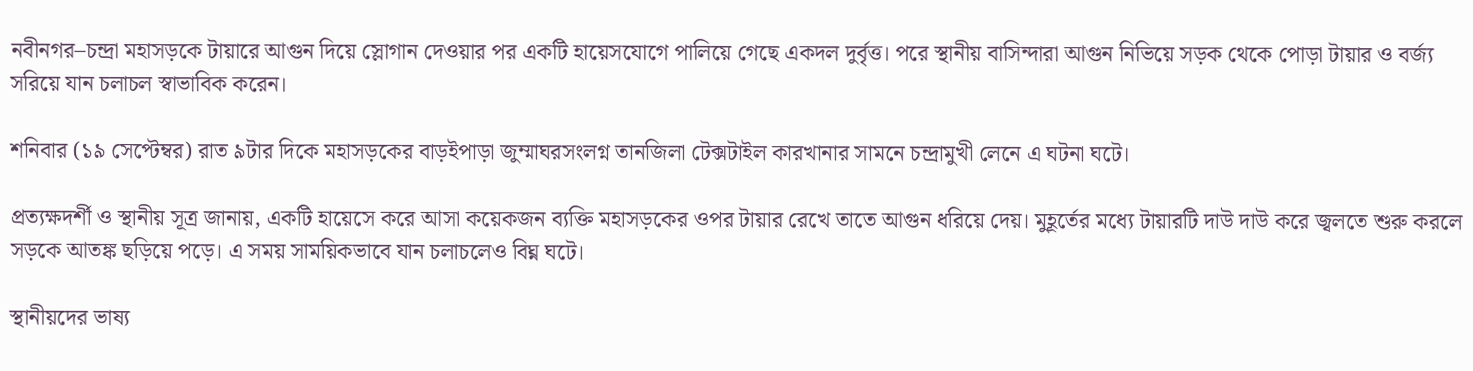নবীনগর–চন্দ্রা মহাসড়কে টায়ারে আগুন দিয়ে স্লোগান দেওয়ার পর একটি হায়েসযোগে পালিয়ে গেছে একদল দুর্বৃত্ত। পরে স্থানীয় বাসিন্দারা আগুন নিভিয়ে সড়ক থেকে পোড়া টায়ার ও বর্জ্য সরিয়ে যান চলাচল স্বাভাবিক করেন।

শনিবার (১৯ সেপ্টেম্বর) রাত ৯টার দিকে মহাসড়কের বাড়ইপাড়া জুম্মাঘরসংলগ্ন তানজিলা টেক্সটাইল কারখানার সামনে চন্দ্রামুখী লেনে এ ঘটনা ঘটে।

প্রত্যক্ষদর্শী ও স্থানীয় সূত্র জানায়, একটি হায়েসে করে আসা কয়েকজন ব্যক্তি মহাসড়কের ওপর টায়ার রেখে তাতে আগুন ধরিয়ে দেয়। মুহূর্তের মধ্যে টায়ারটি দাউ দাউ করে জ্বলতে শুরু করলে সড়কে আতঙ্ক ছড়িয়ে পড়ে। এ সময় সাময়িকভাবে যান চলাচলেও বিঘ্ন ঘটে।

স্থানীয়দের ভাষ্য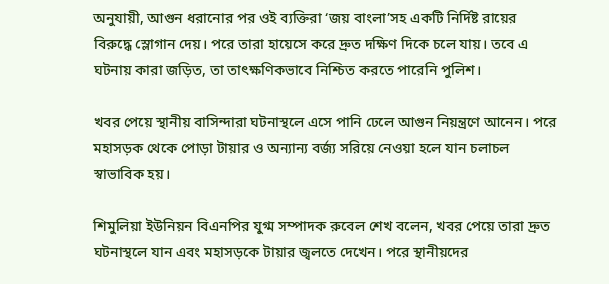অনুযায়ী, আগুন ধরানোর পর ওই ব্যক্তিরা ‘জয় বাংলা’সহ একটি নির্দিষ্ট রায়ের বিরুদ্ধে স্লোগান দেয়। পরে তারা হায়েসে করে দ্রুত দক্ষিণ দিকে চলে যায়। তবে এ ঘটনায় কারা জড়িত, তা তাৎক্ষণিকভাবে নিশ্চিত করতে পারেনি পুলিশ।

খবর পেয়ে স্থানীয় বাসিন্দারা ঘটনাস্থলে এসে পানি ঢেলে আগুন নিয়ন্ত্রণে আনেন। পরে মহাসড়ক থেকে পোড়া টায়ার ও অন্যান্য বর্জ্য সরিয়ে নেওয়া হলে যান চলাচল স্বাভাবিক হয়।

শিমুলিয়া ইউনিয়ন বিএনপির যুগ্ম সম্পাদক রুবেল শেখ বলেন, খবর পেয়ে তারা দ্রুত ঘটনাস্থলে যান এবং মহাসড়কে টায়ার জ্বলতে দেখেন। পরে স্থানীয়দের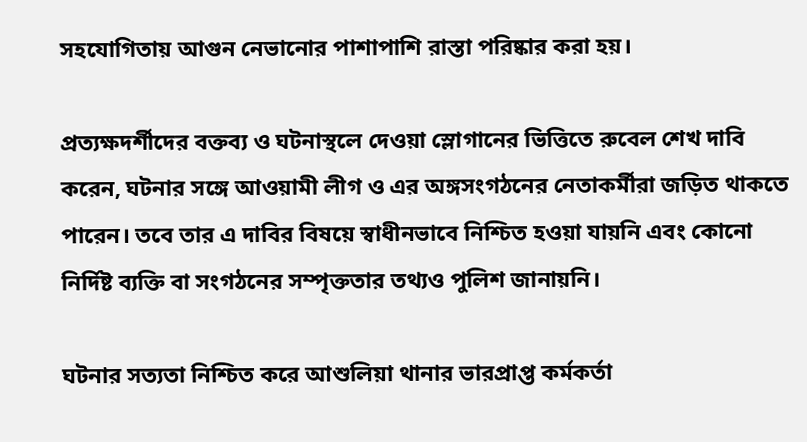সহযোগিতায় আগুন নেভানোর পাশাপাশি রাস্তা পরিষ্কার করা হয়।

প্রত্যক্ষদর্শীদের বক্তব্য ও ঘটনাস্থলে দেওয়া স্লোগানের ভিত্তিতে রুবেল শেখ দাবি করেন, ঘটনার সঙ্গে আওয়ামী লীগ ও এর অঙ্গসংগঠনের নেতাকর্মীরা জড়িত থাকতে পারেন। তবে তার এ দাবির বিষয়ে স্বাধীনভাবে নিশ্চিত হওয়া যায়নি এবং কোনো নির্দিষ্ট ব্যক্তি বা সংগঠনের সম্পৃক্ততার তথ্যও পুলিশ জানায়নি।

ঘটনার সত্যতা নিশ্চিত করে আশুলিয়া থানার ভারপ্রাপ্ত কর্মকর্তা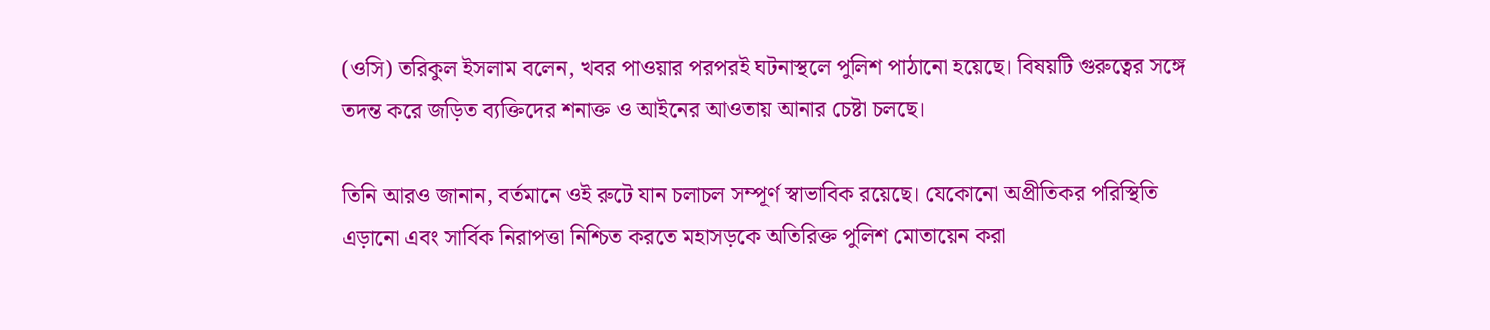(ওসি) তরিকুল ইসলাম বলেন, খবর পাওয়ার পরপরই ঘটনাস্থলে পুলিশ পাঠানো হয়েছে। বিষয়টি গুরুত্বের সঙ্গে তদন্ত করে জড়িত ব্যক্তিদের শনাক্ত ও আইনের আওতায় আনার চেষ্টা চলছে।

তিনি আরও জানান, বর্তমানে ওই রুটে যান চলাচল সম্পূর্ণ স্বাভাবিক রয়েছে। যেকোনো অপ্রীতিকর পরিস্থিতি এড়ানো এবং সার্বিক নিরাপত্তা নিশ্চিত করতে মহাসড়কে অতিরিক্ত পুলিশ মোতায়েন করা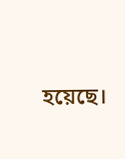হয়েছে।